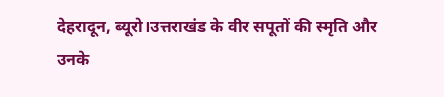देहरादून, ब्यूरो।उत्तराखंड के वीर सपूतों की स्मृति और उनके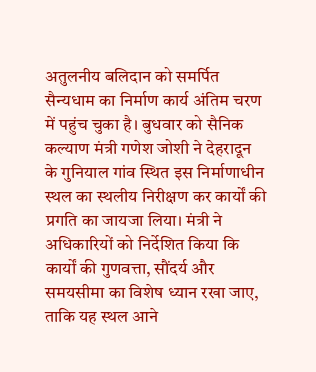अतुलनीय बलिदान को समर्पित सैन्यधाम का निर्माण कार्य अंतिम चरण में पहुंच चुका है। बुधवार को सैनिक कल्याण मंत्री गणेश जोशी ने देहरादून के गुनियाल गांव स्थित इस निर्माणाधीन स्थल का स्थलीय निरीक्षण कर कार्यों की प्रगति का जायजा लिया। मंत्री ने अधिकारियों को निर्देशित किया कि कार्यों की गुणवत्ता, सौंदर्य और समयसीमा का विशेष ध्यान रखा जाए, ताकि यह स्थल आने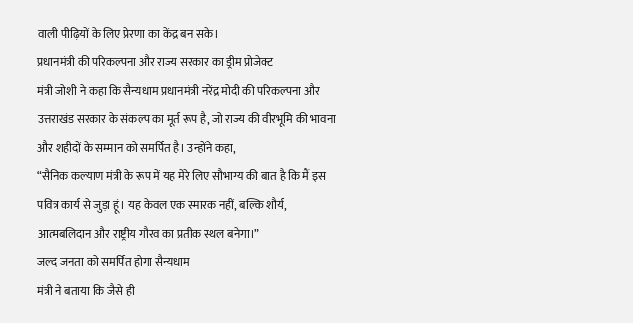वाली पीढ़ियों के लिए प्रेरणा का केंद्र बन सके।
प्रधानमंत्री की परिकल्पना और राज्य सरकार का ड्रीम प्रोजेक्ट
मंत्री जोशी ने कहा कि सैन्यधाम प्रधानमंत्री नरेंद्र मोदी की परिकल्पना और उत्तराखंड सरकार के संकल्प का मूर्त रूप है, जो राज्य की वीरभूमि की भावना और शहीदों के सम्मान को समर्पित है। उन्होंने कहा,
“सैनिक कल्याण मंत्री के रूप में यह मेरे लिए सौभाग्य की बात है कि मैं इस पवित्र कार्य से जुड़ा हूं। यह केवल एक स्मारक नहीं, बल्कि शौर्य, आत्मबलिदान और राष्ट्रीय गौरव का प्रतीक स्थल बनेगा।”
जल्द जनता को समर्पित होगा सैन्यधाम
मंत्री ने बताया कि जैसे ही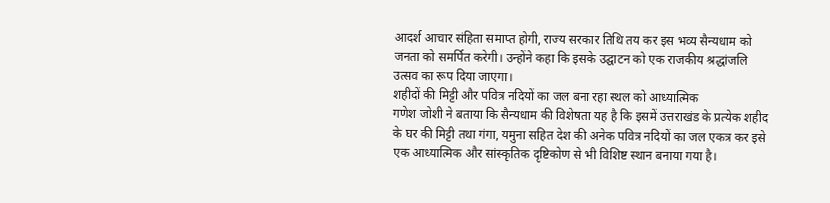आदर्श आचार संहिता समाप्त होगी, राज्य सरकार तिथि तय कर इस भव्य सैन्यधाम को जनता को समर्पित करेगी। उन्होंने कहा कि इसके उद्घाटन को एक राजकीय श्रद्धांजलि उत्सव का रूप दिया जाएगा।
शहीदों की मिट्टी और पवित्र नदियों का जल बना रहा स्थल को आध्यात्मिक
गणेश जोशी ने बताया कि सैन्यधाम की विशेषता यह है कि इसमें उत्तराखंड के प्रत्येक शहीद के घर की मिट्टी तथा गंगा, यमुना सहित देश की अनेक पवित्र नदियों का जल एकत्र कर इसे एक आध्यात्मिक और सांस्कृतिक दृष्टिकोण से भी विशिष्ट स्थान बनाया गया है।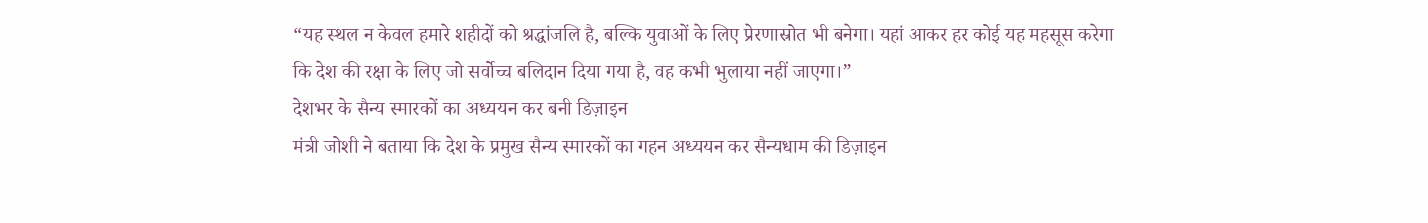“यह स्थल न केवल हमारे शहीदों को श्रद्धांजलि है, बल्कि युवाओं के लिए प्रेरणास्रोत भी बनेगा। यहां आकर हर कोई यह महसूस करेगा कि देश की रक्षा के लिए जो सर्वोच्च बलिदान दिया गया है, वह कभी भुलाया नहीं जाएगा।”
देशभर के सैन्य स्मारकों का अध्ययन कर बनी डिज़ाइन
मंत्री जोशी ने बताया कि देश के प्रमुख सैन्य स्मारकों का गहन अध्ययन कर सैन्यधाम की डिज़ाइन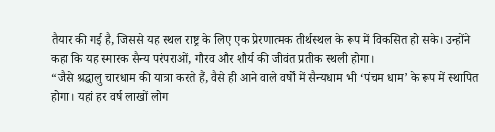तैयार की गई है, जिससे यह स्थल राष्ट्र के लिए एक प्रेरणात्मक तीर्थस्थल के रूप में विकसित हो सके। उन्होंने कहा कि यह स्मारक सैन्य परंपराओं, गौरव और शौर्य की जीवंत प्रतीक स्थली होगा।
“जैसे श्रद्धालु चारधाम की यात्रा करते हैं, वैसे ही आने वाले वर्षों में सैन्यधाम भी ‘पंचम धाम’ के रूप में स्थापित होगा। यहां हर वर्ष लाखों लोग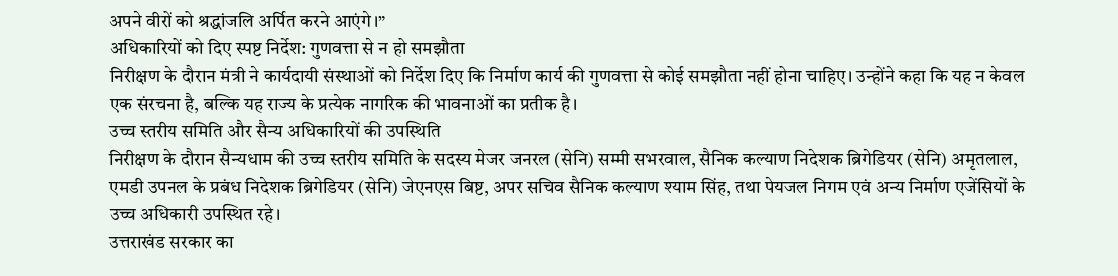अपने वीरों को श्रद्धांजलि अर्पित करने आएंगे।”
अधिकारियों को दिए स्पष्ट निर्देश: गुणवत्ता से न हो समझौता
निरीक्षण के दौरान मंत्री ने कार्यदायी संस्थाओं को निर्देश दिए कि निर्माण कार्य की गुणवत्ता से कोई समझौता नहीं होना चाहिए। उन्होंने कहा कि यह न केवल एक संरचना है, बल्कि यह राज्य के प्रत्येक नागरिक की भावनाओं का प्रतीक है।
उच्च स्तरीय समिति और सैन्य अधिकारियों की उपस्थिति
निरीक्षण के दौरान सैन्यधाम की उच्च स्तरीय समिति के सदस्य मेजर जनरल (सेनि) सम्मी सभरवाल, सैनिक कल्याण निदेशक ब्रिगेडियर (सेनि) अमृतलाल, एमडी उपनल के प्रबंध निदेशक ब्रिगेडियर (सेनि) जेएनएस बिष्ट, अपर सचिव सैनिक कल्याण श्याम सिंह, तथा पेयजल निगम एवं अन्य निर्माण एजेंसियों के उच्च अधिकारी उपस्थित रहे।
उत्तराखंड सरकार का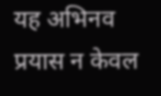यह अभिनव प्रयास न केवल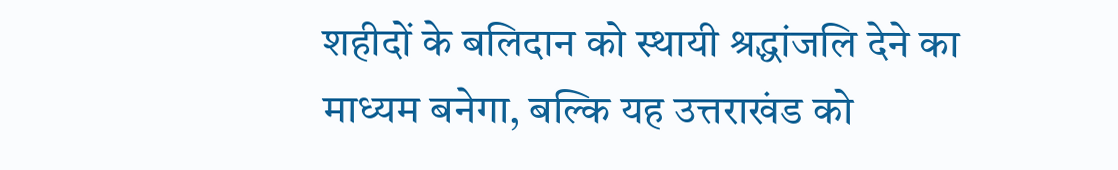शहीदों के बलिदान को स्थायी श्रद्धांजलि देने का माध्यम बनेगा, बल्कि यह उत्तराखंड को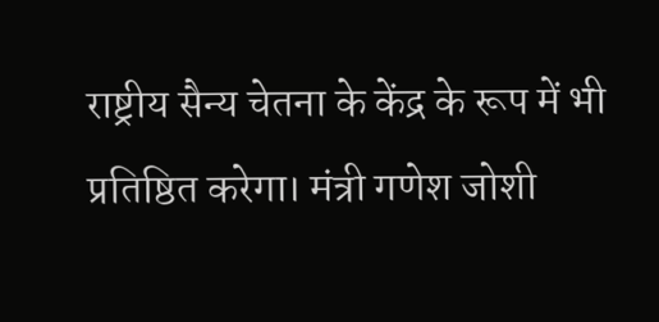राष्ट्रीय सैन्य चेतना के केंद्र के रूप में भी प्रतिष्ठित करेगा। मंत्री गणेश जोशी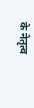के नेतृत्व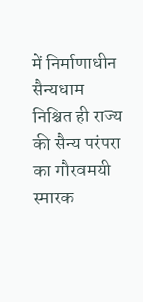में निर्माणाधीन सैन्यधाम निश्चित ही राज्य की सैन्य परंपरा का गौरवमयी स्मारक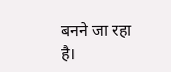बनने जा रहा है।